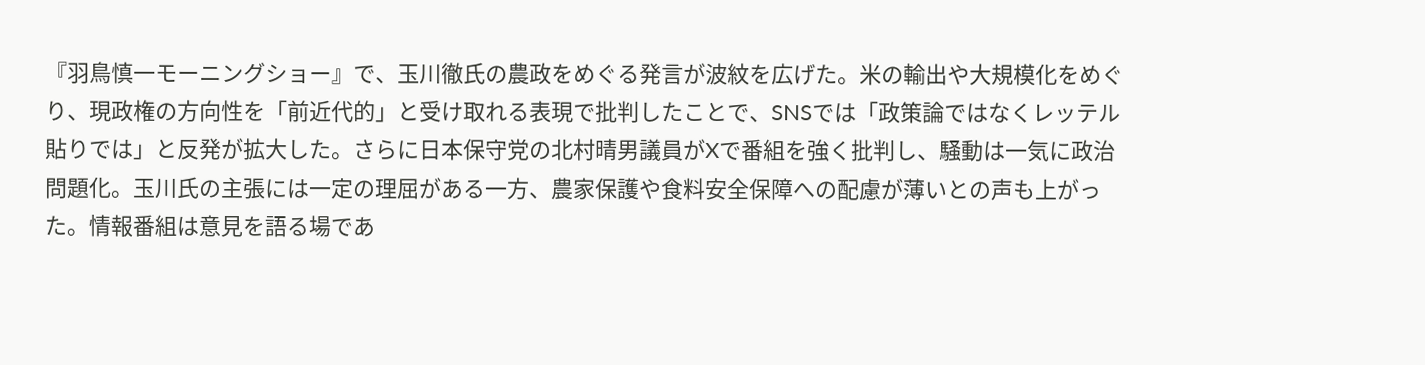『羽鳥慎一モーニングショー』で、玉川徹氏の農政をめぐる発言が波紋を広げた。米の輸出や大規模化をめぐり、現政権の方向性を「前近代的」と受け取れる表現で批判したことで、SNSでは「政策論ではなくレッテル貼りでは」と反発が拡大した。さらに日本保守党の北村晴男議員がXで番組を強く批判し、騒動は一気に政治問題化。玉川氏の主張には一定の理屈がある一方、農家保護や食料安全保障への配慮が薄いとの声も上がった。情報番組は意見を語る場であ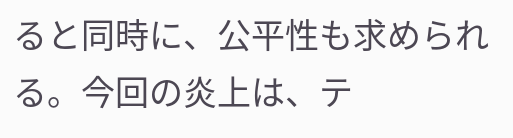ると同時に、公平性も求められる。今回の炎上は、テ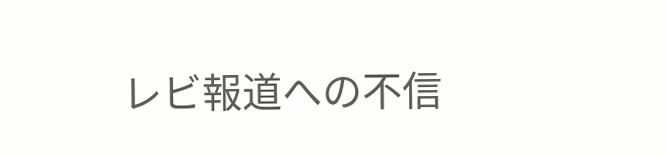レビ報道への不信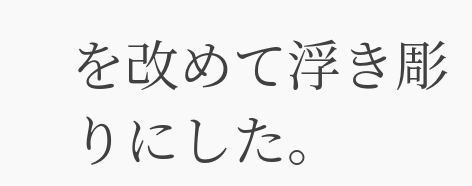を改めて浮き彫りにした。